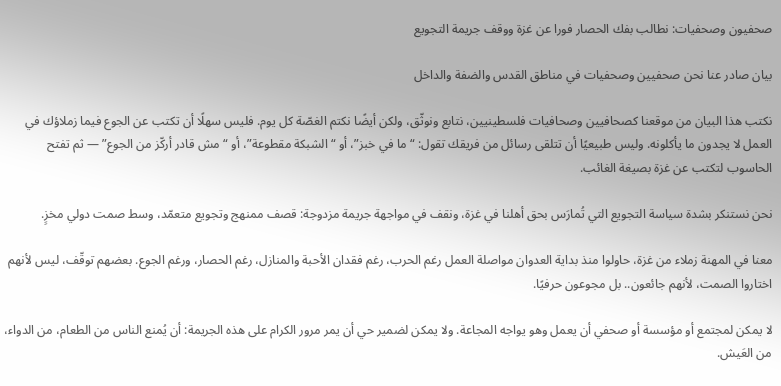صحفيون وصحفيات: نطالب بفك الحصار فورا عن غزة ووقف جريمة التجويع

بيان صادر عنا نحن صحفيين وصحفيات في مناطق القدس والضفة والداخل

نكتب هذا البيان من موقعنا كصحافيين وصحافيات فلسطينيين، نتابع ونوثّق، ولكن أيضًا نكتم الغصّة كل يوم. فليس سهلًا أن تكتب عن الجوع فيما زملاؤك في العمل لا يجدون ما يأكلونه. وليس طبيعيًا أن تتلقى رسائل من فريقك تقول: “ما في خبز”، أو “الشبكة مقطوعة”، أو “مش قادر أركّز من الجوع” — ثم تفتح الحاسوب لتكتب عن غزة بصيغة الغائب.

نحن نستنكر بشدة سياسة التجويع التي تُمارَس بحق أهلنا في غزة، ونقف في مواجهة جريمة مزدوجة: قصف ممنهج وتجويع متعمّد، وسط صمت دولي مخزٍ.

معنا في المهنة زملاء من غزة، حاولوا منذ بداية العدوان مواصلة العمل رغم الحرب، رغم فقدان الأحبة والمنازل، رغم الحصار، ورغم الجوع. بعضهم توقّف، ليس لأنهم اختاروا الصمت، لأنهم جائعون.. بل مجوعون حرفيًا.

لا يمكن لمجتمع أو مؤسسة أو صحفي أن يعمل وهو يواجه المجاعة. ولا يمكن لضمير حي أن يمر مرور الكرام على هذه الجريمة: أن يُمنع الناس من الطعام، من الدواء، من العَيش.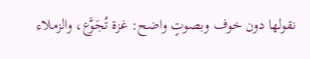نقولها دون خوف وبصوتٍ واضح: غزة تُجَوَّع، والزملاء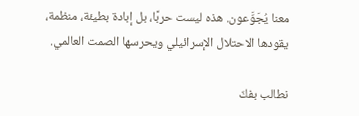معنا يُجَوَّعون. هذه ليست حربًا، بل إبادة بطيئة، منظمة، يقودها الاحتلال الإسرائيلي ويحرسها الصمت العالمي.

نطالب بفكّ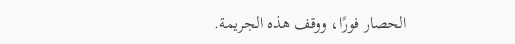الحصار فورًا، ووقف هذه الجريمة.